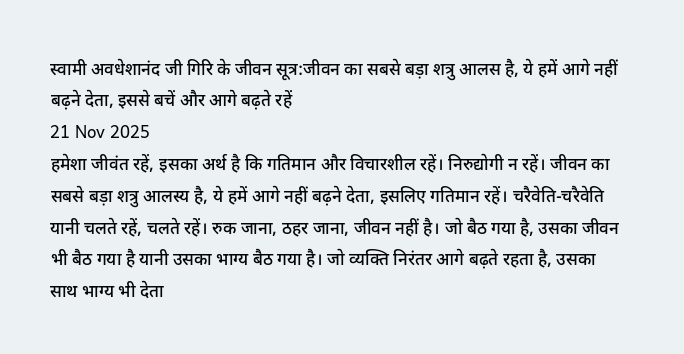स्वामी अवधेशानंद जी गिरि के जीवन सूत्र:जीवन का सबसे बड़ा शत्रु आलस है, ये हमें आगे नहीं बढ़ने देता, इससे बचें और आगे बढ़ते रहें
21 Nov 2025
हमेशा जीवंत रहें, इसका अर्थ है कि गतिमान और विचारशील रहें। निरुद्योगी न रहें। जीवन का सबसे बड़ा शत्रु आलस्य है, ये हमें आगे नहीं बढ़ने देता, इसलिए गतिमान रहें। चरैवेति-चरैवेति यानी चलते रहें, चलते रहें। रुक जाना, ठहर जाना, जीवन नहीं है। जो बैठ गया है, उसका जीवन भी बैठ गया है यानी उसका भाग्य बैठ गया है। जो व्यक्ति निरंतर आगे बढ़ते रहता है, उसका साथ भाग्य भी देता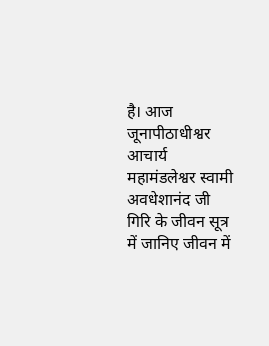है। आज जूनापीठाधीश्वर आचार्य महामंडलेश्वर स्वामी अवधेशानंद जी गिरि के जीवन सूत्र में जानिए जीवन में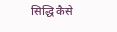सिद्धि कैसे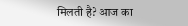मिलती है? आज का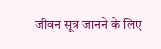जीवन सूत्र जानने के लिए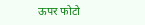ऊपर फोटो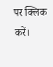पर क्लिक करें।